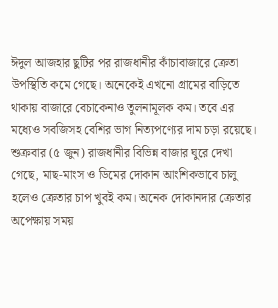ঈদুল আজহার ছুটির পর রাজধানীর কাঁচাবাজারে ক্রেতা উপস্থিতি কমে গেছে। অনেকেই এখনো গ্রামের বাড়িতে থাকায় বাজারে বেচাকেনাও তুলনামূলক কম। তবে এর মধ্যেও সবজিসহ বেশির ভাগ নিত্যপণ্যের দাম চড়া রয়েছে।
শুক্রবার (৫ জুন) রাজধানীর বিভিন্ন বাজার ঘুরে দেখা গেছে, মাছ-মাংস ও ডিমের দোকান আংশিকভাবে চালু হলেও ক্রেতার চাপ খুবই কম। অনেক দোকানদার ক্রেতার অপেক্ষায় সময়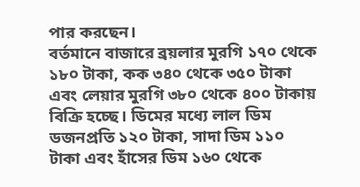পার করছেন।
বর্তমানে বাজারে ব্রয়লার মুরগি ১৭০ থেকে ১৮০ টাকা, কক ৩৪০ থেকে ৩৫০ টাকা এবং লেয়ার মুরগি ৩৮০ থেকে ৪০০ টাকায় বিক্রি হচ্ছে। ডিমের মধ্যে লাল ডিম ডজনপ্রতি ১২০ টাকা, সাদা ডিম ১১০ টাকা এবং হাঁসের ডিম ১৬০ থেকে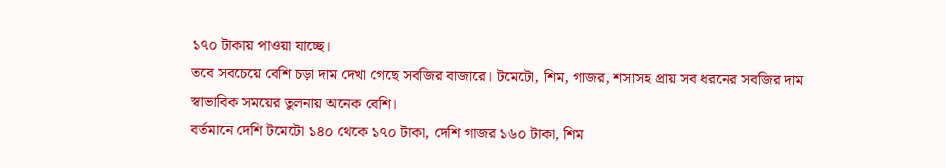১৭০ টাকায় পাওয়া যাচ্ছে।
তবে সবচেয়ে বেশি চড়া দাম দেখা গেছে সবজির বাজারে। টমেটো, শিম, গাজর, শসাসহ প্রায় সব ধরনের সবজির দাম স্বাভাবিক সময়ের তুলনায় অনেক বেশি।
বর্তমানে দেশি টমেটো ১৪০ থেকে ১৭০ টাকা, দেশি গাজর ১৬০ টাকা, শিম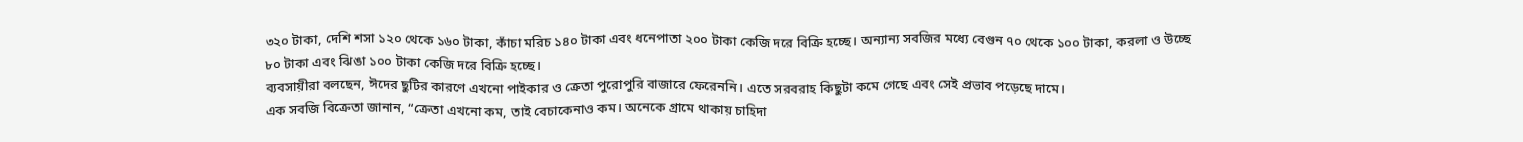৩২০ টাকা, দেশি শসা ১২০ থেকে ১৬০ টাকা, কাঁচা মরিচ ১৪০ টাকা এবং ধনেপাতা ২০০ টাকা কেজি দরে বিক্রি হচ্ছে। অন্যান্য সবজির মধ্যে বেগুন ৭০ থেকে ১০০ টাকা, করলা ও উচ্ছে ৮০ টাকা এবং ঝিঙা ১০০ টাকা কেজি দরে বিক্রি হচ্ছে।
ব্যবসায়ীরা বলছেন, ঈদের ছুটির কারণে এখনো পাইকার ও ক্রেতা পুরোপুরি বাজারে ফেরেননি। এতে সরবরাহ কিছুটা কমে গেছে এবং সেই প্রভাব পড়েছে দামে।
এক সবজি বিক্রেতা জানান, “ক্রেতা এখনো কম, তাই বেচাকেনাও কম। অনেকে গ্রামে থাকায় চাহিদা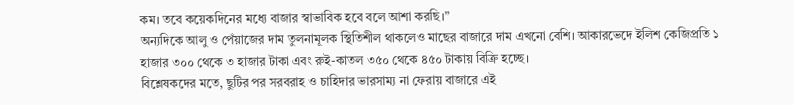কম। তবে কয়েকদিনের মধ্যে বাজার স্বাভাবিক হবে বলে আশা করছি।”
অন্যদিকে আলু ও পেঁয়াজের দাম তুলনামূলক স্থিতিশীল থাকলেও মাছের বাজারে দাম এখনো বেশি। আকারভেদে ইলিশ কেজিপ্রতি ১ হাজার ৩০০ থেকে ৩ হাজার টাকা এবং রুই-কাতল ৩৫০ থেকে ৪৫০ টাকায় বিক্রি হচ্ছে।
বিশ্লেষকদের মতে, ছুটির পর সরবরাহ ও চাহিদার ভারসাম্য না ফেরায় বাজারে এই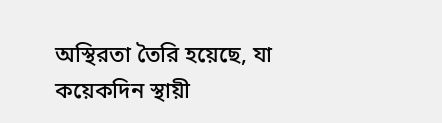অস্থিরতা তৈরি হয়েছে, যা কয়েকদিন স্থায়ী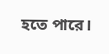হতে পারে।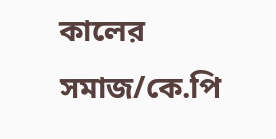কালের সমাজ/কে.পি